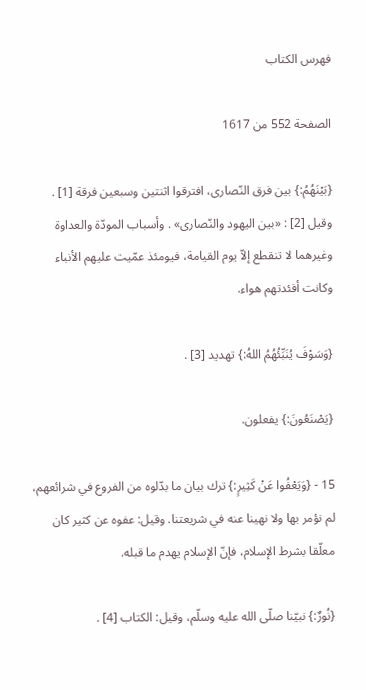فهرس الكتاب

الصفحة 552 من 1617

{بَيْنَهُمُ:} بين فرق النّصارى، افترقوا اثنتين وسبعين فرقة [1] . وقيل [2] : «بين اليهود والنّصارى» . وأسباب المودّة والعداوة وغيرهما لا تنقطع إلاّ يوم القيامة، فيومئذ عمّيت عليهم الأنباء وكانت أفئدتهم هواء.

{وَسَوْفَ يُنَبِّئُهُمُ اللهُ:} تهديد [3] .

{يَصْنَعُونَ:} يفعلون.

15 - {وَيَعْفُوا عَنْ كَثِيرٍ:} ترك بيان ما بدّلوه من الفروع في شرائعهم، لم نؤمر بها ولا نهينا عنه في شريعتنا. وقيل: عفوه عن كثير كان معلّقا بشرط الإسلام، فإنّ الإسلام يهدم ما قبله.

{نُورٌ:} نبيّنا صلّى الله عليه وسلّم، وقيل: الكتاب [4] .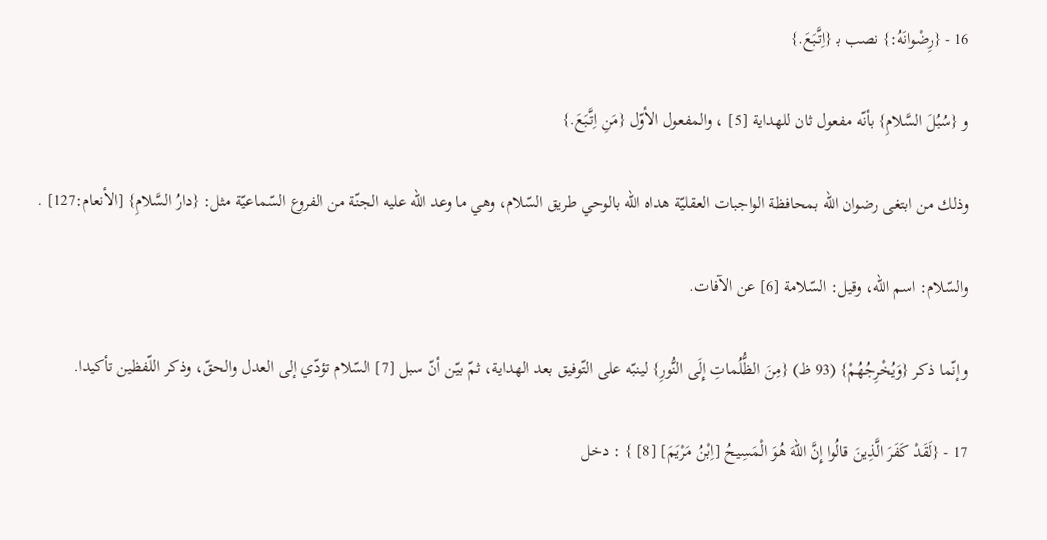16 - {رِضْوانَهُ:} نصب ب‍ {اِتَّبَعَ.}

و {سُبُلَ السَّلامِ} بأنّه مفعول ثان للهداية [5] ، والمفعول الأوّل {مَنِ اِتَّبَعَ.}

وذلك من ابتغى رضوان الله بمحافظة الواجبات العقليّة هداه الله بالوحي طريق السّلام، وهي ما وعد الله عليه الجنّة من الفروع السّماعيّة مثل: {دارُ السَّلامِ} [الأنعام:127] .

والسّلام: اسم الله، وقيل: السّلامة [6] عن الآفات.

وإنّما ذكر {وَيُخْرِجُهُمْ} (93 ظ) {مِنَ الظُّلُماتِ إِلَى النُّورِ} لينبّه على التّوفيق بعد الهداية، ثمّ بيّن أنّ سبل [7] السّلام تؤدّي إلى العدل والحقّ، وذكر اللّفظين تأكيدا.

17 - {لَقَدْ كَفَرَ الَّذِينَ قالُوا إِنَّ اللهَ هُوَ الْمَسِيحُ [اِبْنُ مَرْيَمَ] [8] } : دخل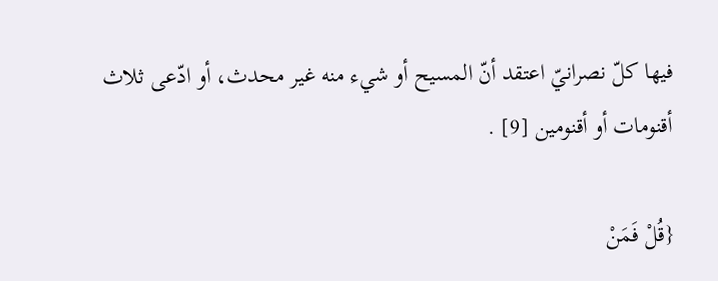فيها كلّ نصرانيّ اعتقد أنّ المسيح أو شيء منه غير محدث، أو ادّعى ثلاث أقنومات أو أقنومين [9] .

{قُلْ فَمَنْ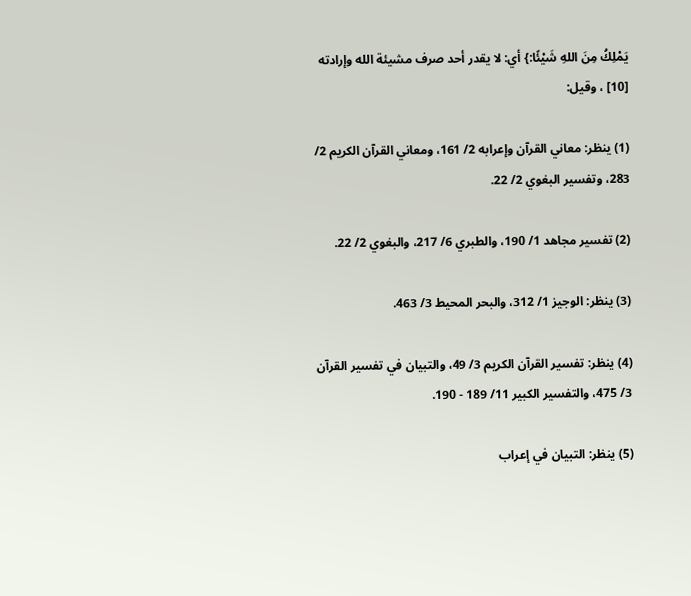يَمْلِكُ مِنَ اللهِ شَيْئًا:} أي: لا يقدر أحد صرف مشيئة الله وإرادته [10] ، وقيل:

(1) ينظر: معاني القرآن وإعرابه 2/ 161، ومعاني القرآن الكريم 2/ 283، وتفسير البغوي 2/ 22.

(2) تفسير مجاهد 1/ 190، والطبري 6/ 217، والبغوي 2/ 22.

(3) ينظر: الوجيز 1/ 312، والبحر المحيط 3/ 463.

(4) ينظر: تفسير القرآن الكريم 3/ 49، والتبيان في تفسير القرآن 3/ 475، والتفسير الكبير 11/ 189 - 190.

(5) ينظر: التبيان في إعراب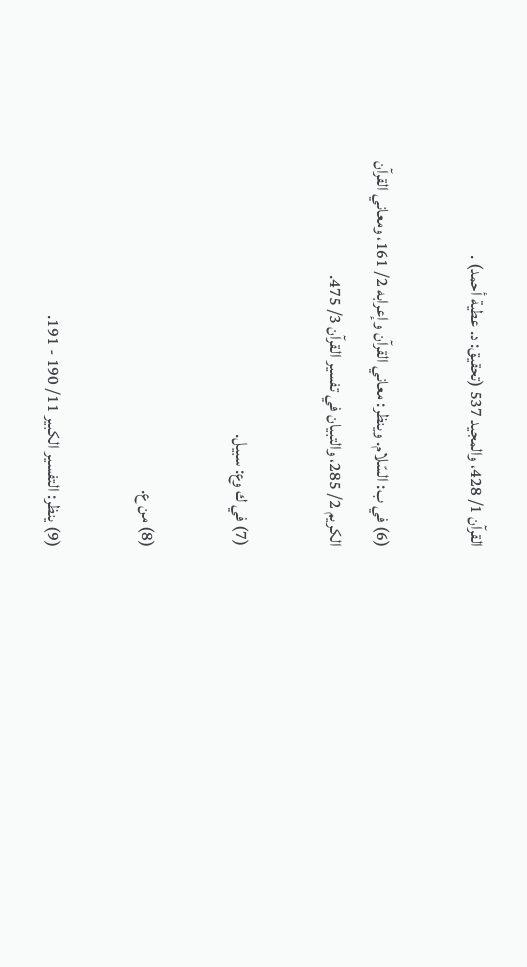القرآن 1/ 428، والمجيد 537 (تحقيق: د. عطية أحمد) .

(6) في ب: السّلام. وينظر: معاني القرآن وإعرابه 2/ 161، ومعاني القرآن الكريم 2/ 285، والتبيان في تفسير القرآن 3/ 475.

(7) في ك وع: سبيل.

(8) من ع.

(9) ينظر: التفسير الكبير 11/ 190 - 191.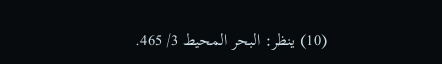(10) ينظر: البحر المحيط 3/ 465.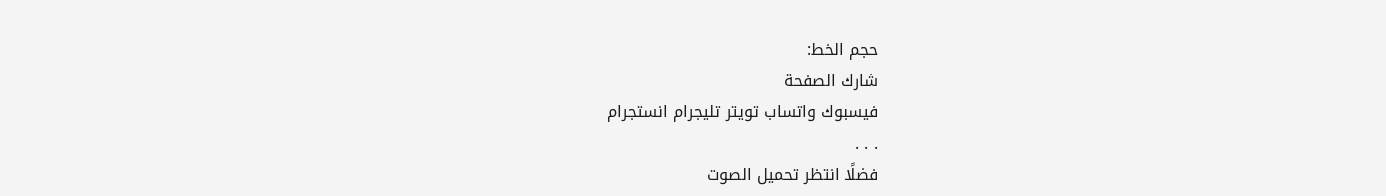حجم الخط:
شارك الصفحة
فيسبوك واتساب تويتر تليجرام انستجرام
. . .
فضلًا انتظر تحميل الصوت